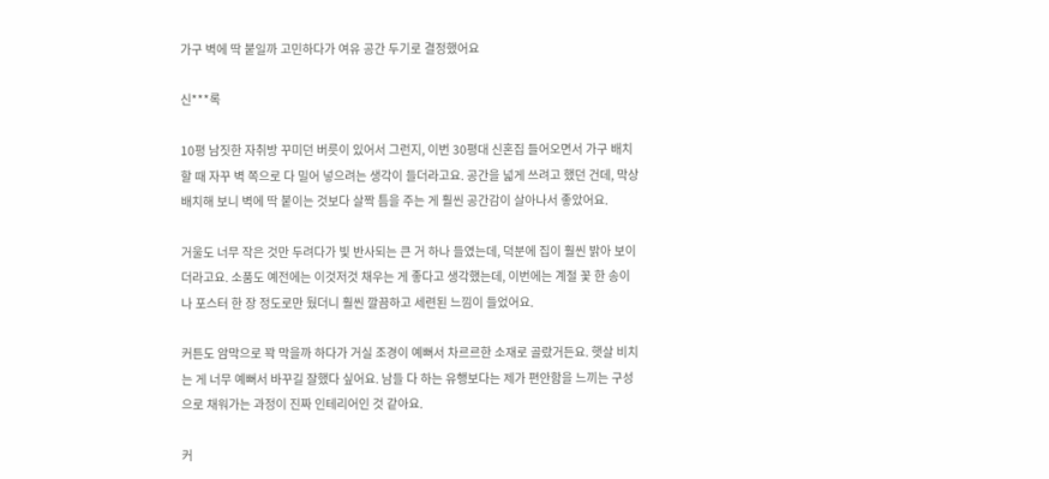가구 벽에 딱 붙일까 고민하다가 여유 공간 두기로 결정했어요

신***록

10평 남짓한 자취방 꾸미던 버릇이 있어서 그런지, 이번 30평대 신혼집 들어오면서 가구 배치할 때 자꾸 벽 쪽으로 다 밀어 넣으려는 생각이 들더라고요. 공간을 넓게 쓰려고 했던 건데, 막상 배치해 보니 벽에 딱 붙이는 것보다 살짝 틈을 주는 게 훨씬 공간감이 살아나서 좋았어요.

거울도 너무 작은 것만 두려다가 빛 반사되는 큰 거 하나 들였는데, 덕분에 집이 훨씬 밝아 보이더라고요. 소품도 예전에는 이것저것 채우는 게 좋다고 생각했는데, 이번에는 계절 꽃 한 송이나 포스터 한 장 정도로만 뒀더니 훨씬 깔끔하고 세련된 느낌이 들었어요.

커튼도 암막으로 꽉 막을까 하다가 거실 조경이 예뻐서 차르르한 소재로 골랐거든요. 햇살 비치는 게 너무 예뻐서 바꾸길 잘했다 싶어요. 남들 다 하는 유행보다는 제가 편안함을 느끼는 구성으로 채워가는 과정이 진짜 인테리어인 것 같아요.

커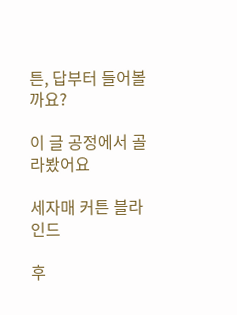튼, 답부터 들어볼까요?

이 글 공정에서 골라봤어요

세자매 커튼 블라인드

후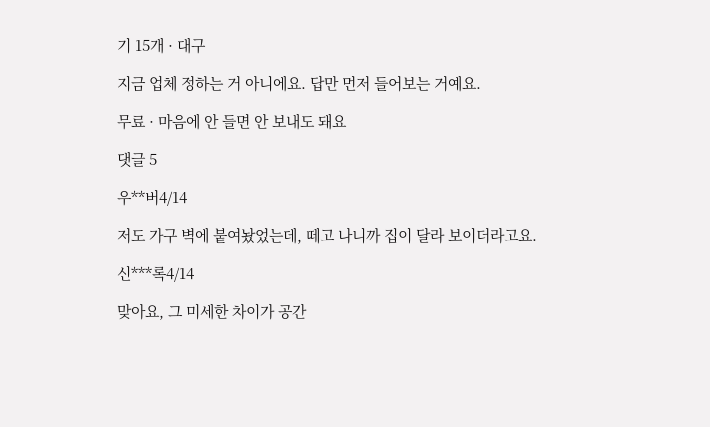기 15개 · 대구

지금 업체 정하는 거 아니에요. 답만 먼저 들어보는 거예요.

무료 · 마음에 안 들면 안 보내도 돼요

댓글 5

우**버4/14

저도 가구 벽에 붙여놨었는데, 떼고 나니까 집이 달라 보이더라고요.

신***록4/14

맞아요, 그 미세한 차이가 공간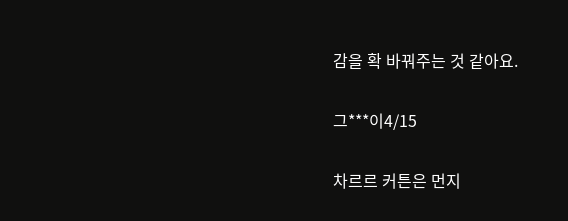감을 확 바꿔주는 것 같아요.

그***이4/15

차르르 커튼은 먼지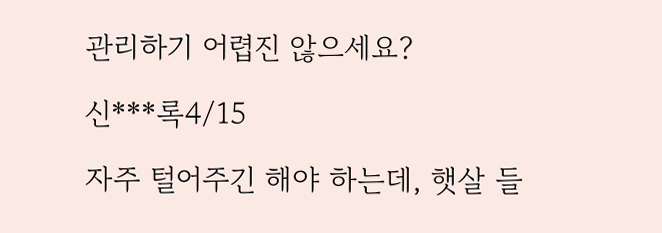관리하기 어렵진 않으세요?

신***록4/15

자주 털어주긴 해야 하는데, 햇살 들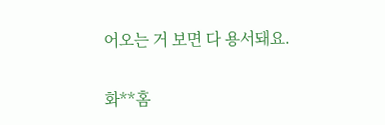어오는 거 보면 다 용서돼요.

화**홈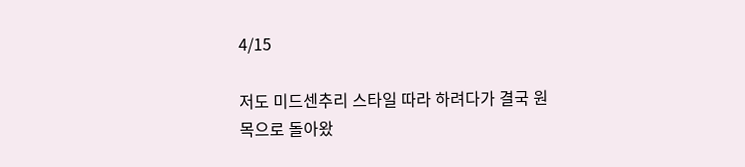4/15

저도 미드센추리 스타일 따라 하려다가 결국 원목으로 돌아왔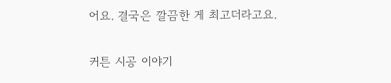어요. 결국은 깔끔한 게 최고더라고요.

커튼 시공 이야기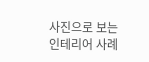사진으로 보는 인테리어 사례